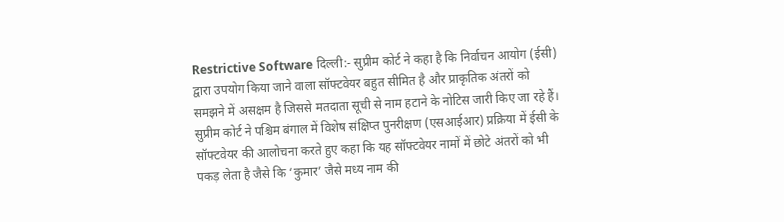Restrictive Software दिल्ली:- सुप्रीम कोर्ट ने कहा है कि निर्वाचन आयोग (ईसी) द्वारा उपयोग किया जाने वाला सॉफ्टवेयर बहुत सीमित है और प्राकृतिक अंतरों को समझने में असक्षम है जिससे मतदाता सूची से नाम हटाने के नोटिस जारी किए जा रहे हैं। सुप्रीम कोर्ट ने पश्चिम बंगाल में विशेष संक्षिप्त पुनरीक्षण (एसआईआर) प्रक्रिया में ईसी के सॉफ्टवेयर की आलोचना करते हुए कहा कि यह सॉफ्टवेयर नामों में छोटे अंतरों को भी पकड़ लेता है जैसे कि ‘कुमार’ जैसे मध्य नाम की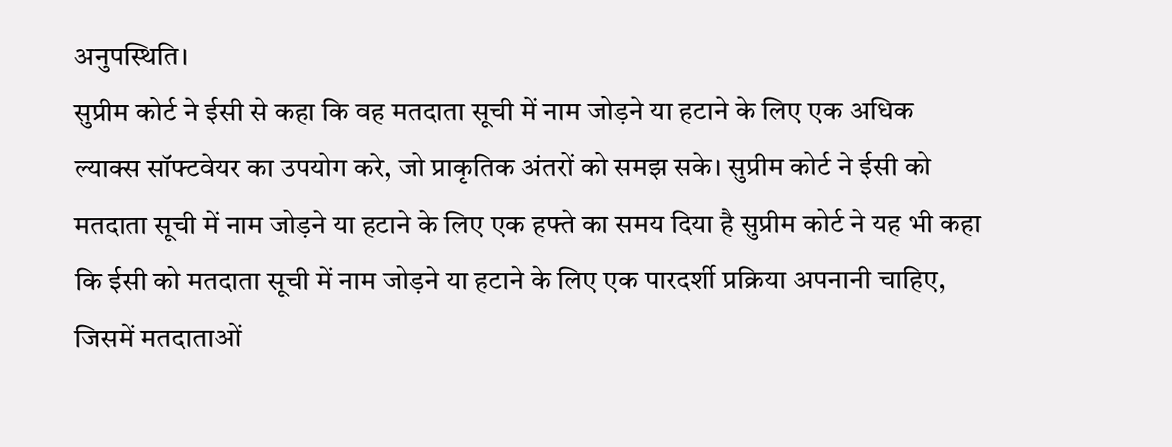अनुपस्थिति।
सुप्रीम कोर्ट ने ईसी से कहा कि वह मतदाता सूची में नाम जोड़ने या हटाने के लिए एक अधिक ल्याक्स सॉफ्टवेयर का उपयोग करे, जो प्राकृतिक अंतरों को समझ सके। सुप्रीम कोर्ट ने ईसी को मतदाता सूची में नाम जोड़ने या हटाने के लिए एक हफ्ते का समय दिया है सुप्रीम कोर्ट ने यह भी कहा कि ईसी को मतदाता सूची में नाम जोड़ने या हटाने के लिए एक पारदर्शी प्रक्रिया अपनानी चाहिए, जिसमें मतदाताओं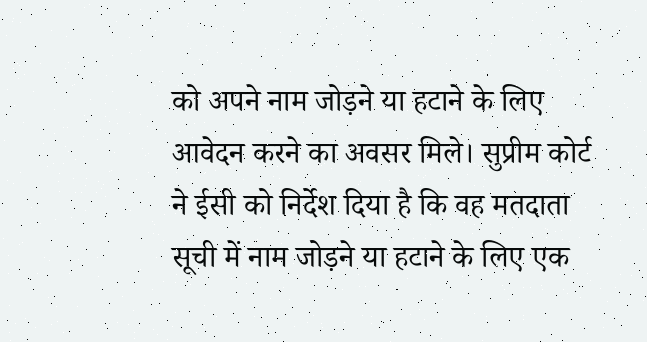को अपने नाम जोड़ने या हटाने के लिए आवेदन करने का अवसर मिले। सुप्रीम कोर्ट ने ईसी को निर्देश दिया है कि वह मतदाता सूची में नाम जोड़ने या हटाने के लिए एक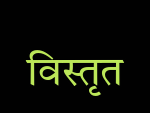विस्तृत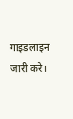गाइडलाइन जारी करे।